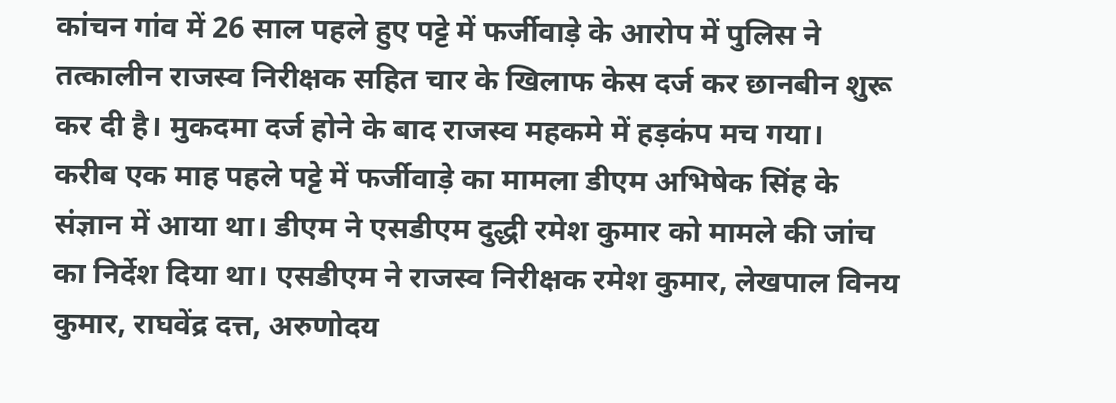कांचन गांव में 26 साल पहले हुए पट्टे में फर्जीवाड़े के आरोप में पुलिस ने तत्कालीन राजस्व निरीक्षक सहित चार के खिलाफ केस दर्ज कर छानबीन शुरू कर दी है। मुकदमा दर्ज होने के बाद राजस्व महकमे में हड़कंप मच गया।
करीब एक माह पहले पट्टे में फर्जीवाड़े का मामला डीएम अभिषेक सिंह के संज्ञान में आया था। डीएम ने एसडीएम दुद्धी रमेश कुमार को मामले की जांच का निर्देश दिया था। एसडीएम ने राजस्व निरीक्षक रमेश कुमार, लेखपाल विनय कुमार, राघवेंद्र दत्त, अरुणोदय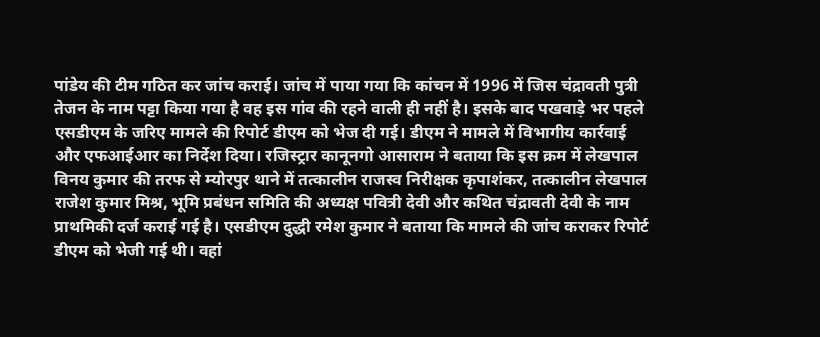पांडेय की टीम गठित कर जांच कराई। जांच में पाया गया कि कांचन में 1996 में जिस चंद्रावती पुत्री तेजन के नाम पट्टा किया गया है वह इस गांव की रहने वाली ही नहीं है। इसके बाद पखवाड़े भर पहले एसडीएम के जरिए मामले की रिपोर्ट डीएम को भेज दी गई। डीएम ने मामले में विभागीय कार्रवाई और एफआईआर का निर्देश दिया। रजिस्ट्रार कानूनगो आसाराम ने बताया कि इस क्रम में लेखपाल विनय कुमार की तरफ से म्योरपुर थाने में तत्कालीन राजस्व निरीक्षक कृपाशंकर, तत्कालीन लेखपाल राजेश कुमार मिश्र, भूमि प्रबंधन समिति की अध्यक्ष पवित्री देवी और कथित चंद्रावती देवी के नाम प्राथमिकी दर्ज कराई गई है। एसडीएम दुद्धी रमेश कुमार ने बताया कि मामले की जांच कराकर रिपोर्ट डीएम को भेजी गई थी। वहां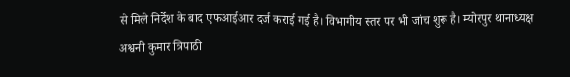से मिले निर्देश के बाद एफआईआर दर्ज कराई गई है। विभागीय स्तर पर भी जांच शुरू है। म्योरपुर थानाध्यक्ष अश्वनी कुमार त्रिपाठी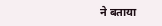ने बताया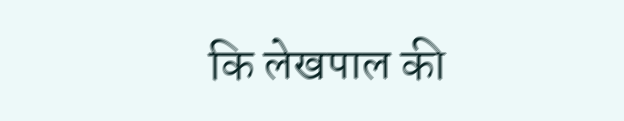कि लेखपाल की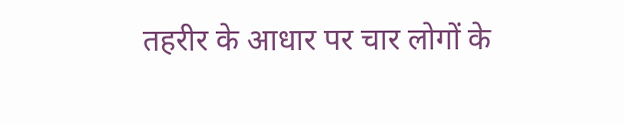तहरीर के आधार पर चार लोगों के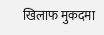खिलाफ मुकदमा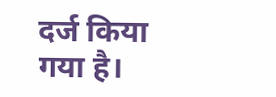दर्ज किया गया है।